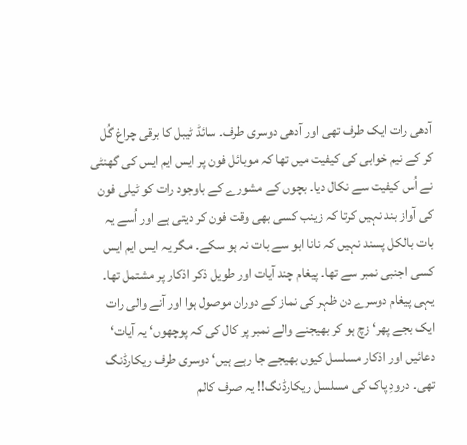آدھی رات ایک طرف تھی اور آدھی دوسری طرف۔ سائڈ ٹیبل کا برقی چراغ گُل کر کے نیم خوابی کی کیفیت میں تھا کہ موبائل فون پر ایس ایم ایس کی گھنٹی نے اُس کیفیت سے نکال دیا۔ بچوں کے مشورے کے باوجود رات کو ٹیلی فون کی آواز بند نہیں کرتا کہ زینب کسی بھی وقت فون کر دیتی ہے اور اُسے یہ بات بالکل پسند نہیں کہ نانا ابو سے بات نہ ہو سکے۔ مگر یہ ایس ایم ایس کسی اجنبی نمبر سے تھا۔ پیغام چند آیات اور طویل ذکر اذکار پر مشتمل تھا۔ یہی پیغام دوسرے دن ظہر کی نماز کے دوران موصول ہوا اور آنے والی رات ایک بجے پھر‘ زچ ہو کر بھیجنے والے نمبر پر کال کی کہ پوچھوں‘ یہ آیات‘ دعائیں اور اذکار مسلسل کیوں بھیجے جا رہے ہیں‘ دوسری طرف ریکارڈنگ تھی۔ درودِ پاک کی مسلسل ریکارڈنگ!! یہ صرف کالم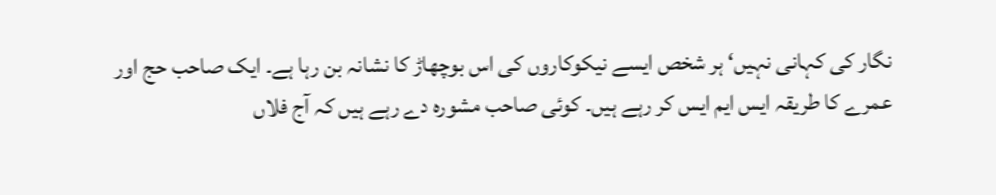نگار کی کہانی نہیں‘ ہر شخص ایسے نیکوکاروں کی اس بوچھاڑ کا نشانہ بن رہا ہے۔ ایک صاحب حج اور عمرے کا طریقہ ایس ایم ایس کر رہے ہیں۔ کوئی صاحب مشورہ دے رہے ہیں کہ آج فلاں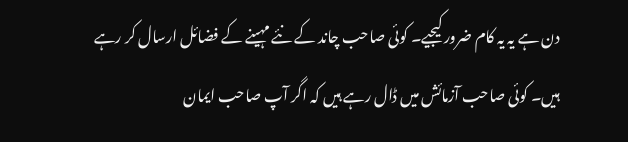دن ہے یہ یہ کام ضرور کیجیے۔ کوئی صاحب چاند کے نئے مہینے کے فضائل ارسال کر رہے ہیں۔ کوئی صاحب آزمائش میں ڈال رہے ہیں کہ اگر آپ صاحب ایمان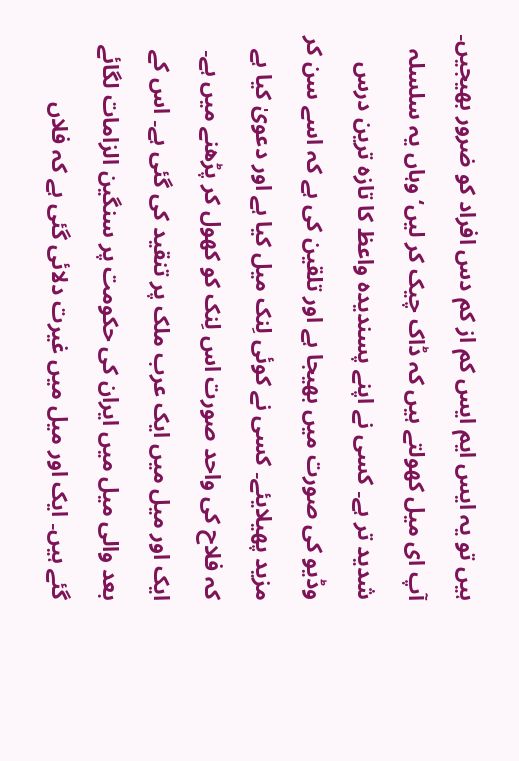ہیں تو یہ ایس ایم ایس کم از کم دس افراد کو ضرور بھیجیں۔ آپ ای میل کھولتے ہیں کہ ڈاک چیک کر لیں‘ وہاں یہ سلسلہ شدید تر ہے۔ کسی نے اپنے پسندیدہ واعظ کا تازہ ترین درس وڈیو کی صورت میں بھیجا ہے اور تلقین کی ہے کہ اسے سن کر مزید پھیلایئے۔ کسی نے کوئی لِنک میل کیا ہے اور دعویٰ کیا ہے کہ فلاح کی واحد صورت اس لِنک کو کھول کر پڑھنے میں ہے۔ ایک اور میل میں ایک عرب ملک پر تنقید کی گئی ہے۔ اس کے بعد والی میل میں ایران کی حکومت پر سنگین الزامات لگائے گئے ہیں۔ ایک اور میل میں غیرت دلائی گئی ہے کہ فلاں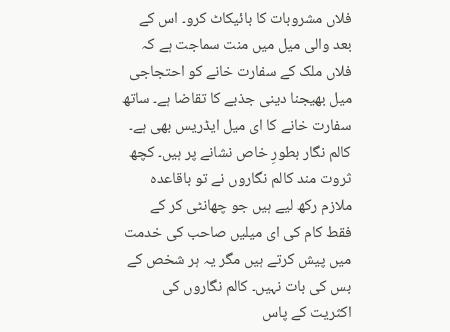فلاں مشروبات کا بائیکاٹ کرو۔ اس کے بعد والی میل میں منت سماجت ہے کہ فلاں ملک کے سفارت خانے کو احتجاجی میل بھیجنا دینی جذبے کا تقاضا ہے۔ ساتھ سفارت خانے کا ای میل ایڈریس بھی ہے۔ کالم نگار بطورِ خاص نشانے پر ہیں۔ کچھ ثروت مند کالم نگاروں نے تو باقاعدہ ملازم رکھ لیے ہیں جو چھانٹی کر کے فقط کام کی ای میلیں صاحب کی خدمت میں پیش کرتے ہیں مگر یہ ہر شخص کے بس کی بات نہیں۔ کالم نگاروں کی اکثریت کے پاس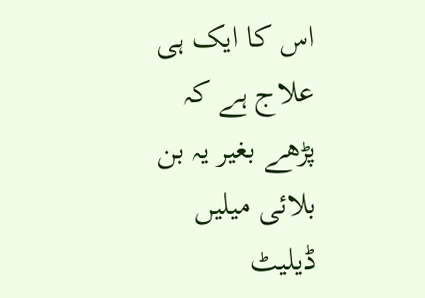اس کا ایک ہی علاج ہے کہ پڑھے بغیر یہ بن بلائی میلیں ڈیلیٹ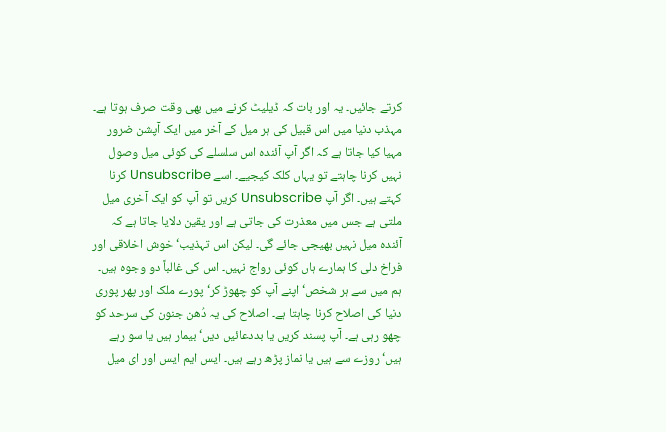کرتے جائیں۔ یہ اور بات کہ ڈیلیٹ کرنے میں بھی وقت صرف ہوتا ہے۔ مہذب دنیا میں اس قبیل کی ہر میل کے آخر میں ایک آپشن ضرور مہیا کیا جاتا ہے کہ اگر آپ آئندہ اس سلسلے کی کوئی میل وصول نہیں کرنا چاہتے تو یہاں کلک کیجیے۔ اسے Unsubscribe کرنا کہتے ہیں۔ اگر آپ Unsubscribe کریں تو آپ کو ایک آخری میل ملتی ہے جس میں معذرت کی جاتی ہے اور یقین دلایا جاتا ہے کہ آئندہ میل نہیں بھیجی جائے گی۔ لیکن اس تہذیب‘ خوش اخلاقی اور فراخ دلی کا ہمارے ہاں کوئی رواج نہیں۔ اس کی غالباً دو وجوہ ہیں۔ ہم میں سے ہر شخص‘ اپنے آپ کو چھوڑ کر‘ پورے ملک اور پھر پوری دنیا کی اصلاح کرنا چاہتا ہے۔ اصلاح کی یہ دُھن جنون کی سرحد کو چھو رہی ہے۔ آپ پسند کریں یا بددعائیں دیں‘ بیمار ہیں یا سو رہے ہیں‘ روزے سے ہیں یا نماز پڑھ رہے ہیں۔ ایس ایم ایس اور ای میل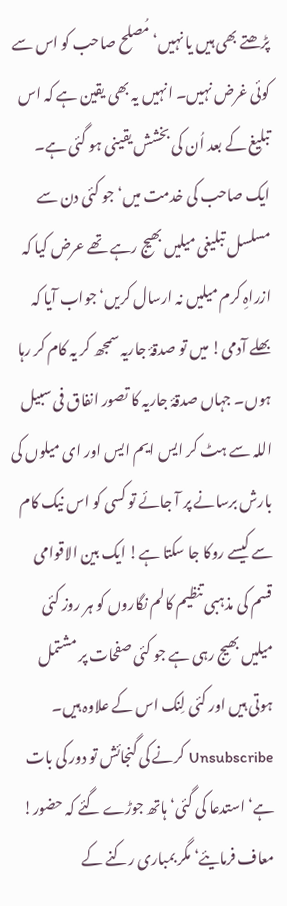پڑھتے بھی ہیں یا نہیں‘ مُصلح صاحب کو اس سے کوئی غرض نہیں۔ انہیں یہ بھی یقین ہے کہ اس تبلیغ کے بعد اُن کی بخشش یقینی ہو گئی ہے۔ ایک صاحب کی خدمت میں‘ جو کئی دن سے مسلسل تبلیغی میلیں بھیج رہے تھے عرض کیا کہ ازراہِ کرم میلیں نہ ارسال کریں‘ جواب آیا کہ بھلے آدمی! میں تو صدقۂ جاریہ سمجھ کر یہ کام کر رہا ہوں۔ جہاں صدقۂ جاریہ کا تصور انفاق فی سبیل اللہ سے ہٹ کر ایس ایم ایس اور ای میلوں کی بارش برسانے پر آ جائے تو کسی کو اس نیک کام سے کیسے روکا جا سکتا ہے! ایک بین الاقوامی قسم کی مذہبی تنظیم کالم نگاروں کو ہر روز کئی میلیں بھیج رہی ہے جو کئی صفحات پر مشتمل ہوتی ہیں اور کئی لِنک اس کے علاوہ ہیں۔ Unsubscribe کرنے کی گنجائش تو دور کی بات ہے‘ استدعا کی گئی‘ ہاتھ جوڑے گئے کہ حضور! معاف فرمایئے‘ مگر بمباری رکنے کے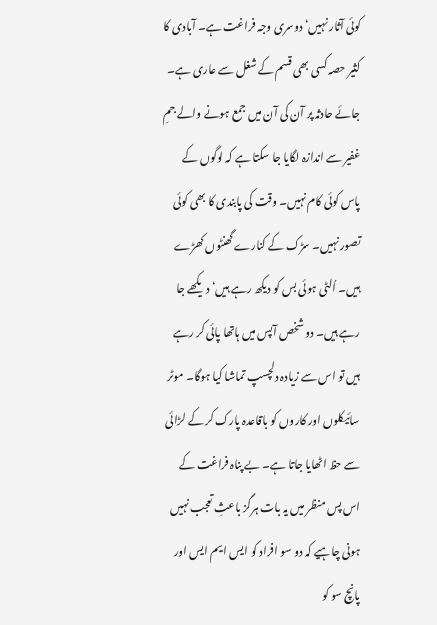کوئی آثار نہیں‘ دوسری وجہ فراغت ہے۔ آبادی کا کثیر حصہ کسی بھی قسم کے شغل سے عاری ہے۔ جائے حادثہ پر آن کی آن میں جمع ہونے والے جمِ غفیر سے اندازہ لگایا جا سکتا ہے کہ لوگوں کے پاس کوئی کام نہیں۔ وقت کی پابندی کا بھی کوئی تصور نہیں۔ سڑک کے کنارے گھنٹوں کھڑے ہیں۔ اُلٹی ہوئی بس کو دیکھ رہے ہیں‘ دیکھے جا رہے ہیں۔ دو شخص آپس میں ہاتھا پائی کر رہے ہیں تو اس سے زیادہ دلچسپ تماشا کیا ہوگا۔ موٹر سائیکلوں اور کاروں کو باقاعدہ پارک کر کے لڑائی سے حظ اٹھایا جاتا ہے۔ بے پناہ فراغت کے اس پس منظر میں یہ بات ہرگز باعثِ تعجب نہیں ہونی چاہیے کہ دو سو افراد کو ایس ایم ایس اور پانچ سو کو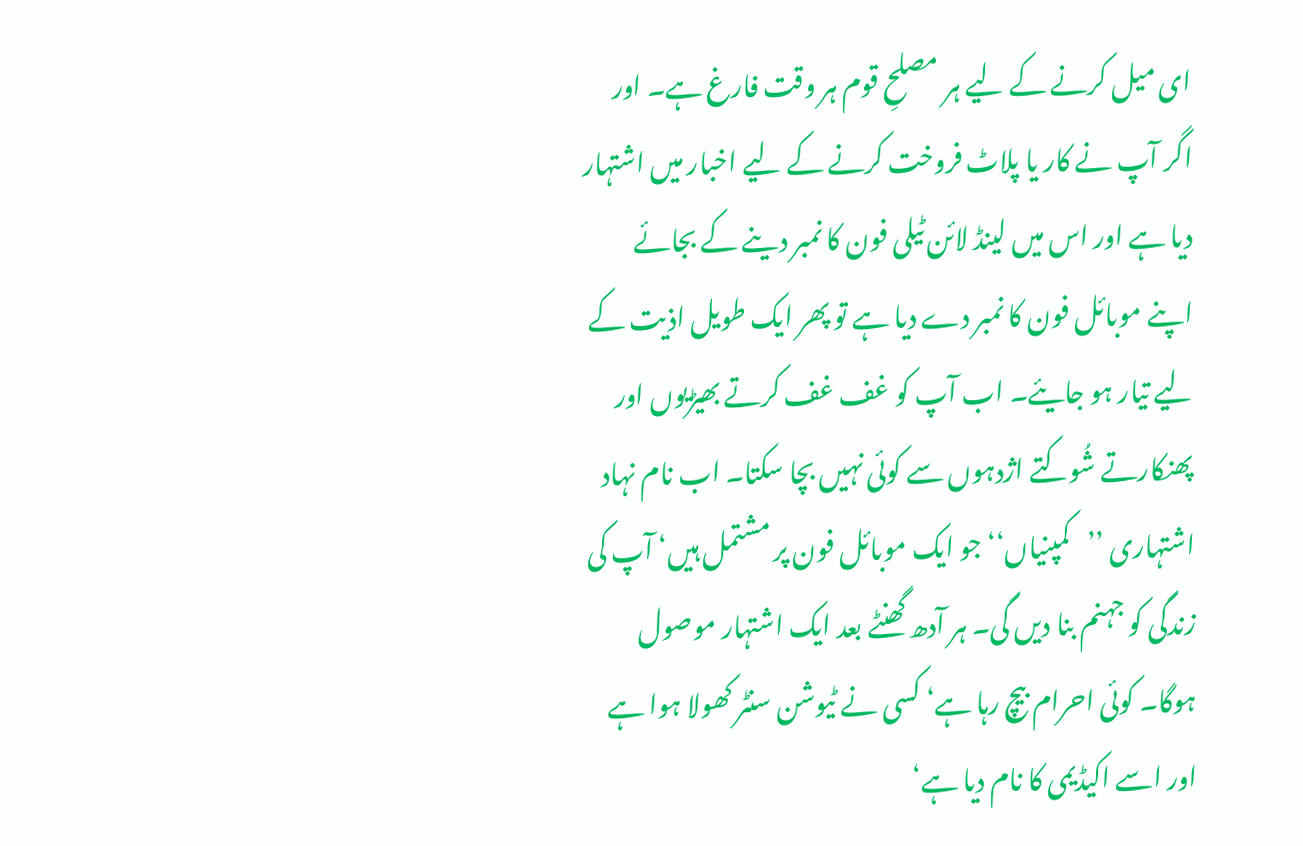ای میل کرنے کے لیے ہر مصلحِ قوم ہر وقت فارغ ہے۔ اور اگر آپ نے کار یا پلاٹ فروخت کرنے کے لیے اخبار میں اشتہار دیا ہے اور اس میں لینڈ لائن ٹیلی فون کا نمبر دینے کے بجائے اپنے موبائل فون کا نمبر دے دیا ہے تو پھر ایک طویل اذیت کے لیے تیار ہو جایئے۔ اب آپ کو غف غف کرتے بھیڑیوں اور پھنکارتے شُوکتے اژدہوں سے کوئی نہیں بچا سکتا۔ اب نام نہاد اشتہاری ’’کمپنیاں‘‘ جو ایک موبائل فون پر مشتمل ہیں‘ آپ کی زندگی کو جہنم بنا دیں گی۔ ہر آدھ گھنٹے بعد ایک اشتہار موصول ہوگا۔ کوئی احرام بیچ رہا ہے‘ کسی نے ٹیوشن سنٹر کھولا ہوا ہے اور اسے اکیڈیمی کا نام دیا ہے‘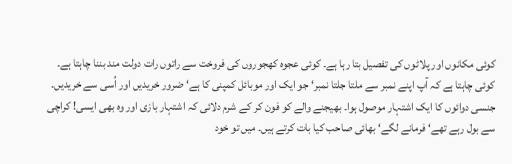کوئی مکانوں اور پلاٹوں کی تفصیل بتا رہا ہے۔ کوئی عجوہ کھجوروں کی فروخت سے راتوں رات دولت مند بننا چاہتا ہے۔ کوئی چاہتا ہے کہ آپ اپنے نمبر سے ملتا جلتا نمبر‘ جو ایک اور موبائل کمپنی کا ہے‘ ضرور خریدیں اور اُسی سے خریدیں۔ جنسی دوائوں کا ایک اشتہار موصول ہوا۔ بھیجنے والے کو فون کر کے شرم دلائی کہ اشتہار بازی اور وہ بھی ایسی! کراچی سے بول رہے تھے‘ فرمانے لگے‘ بھائی صاحب کیا بات کرتے ہیں۔ میں تو خود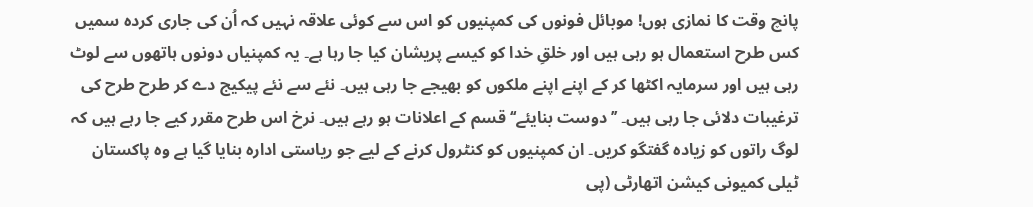پانچ وقت کا نمازی ہوں! موبائل فونوں کی کمپنیوں کو اس سے کوئی علاقہ نہیں کہ اُن کی جاری کردہ سمیں کس طرح استعمال ہو رہی ہیں اور خلقِ خدا کو کیسے پریشان کیا جا رہا ہے۔ یہ کمپنیاں دونوں ہاتھوں سے لوٹ رہی ہیں اور سرمایہ اکٹھا کر کے اپنے اپنے ملکوں کو بھیجے جا رہی ہیں۔ نئے سے نئے پیکیج دے کر طرح طرح کی ترغیبات دلائی جا رہی ہیں۔ ’’دوست بنایئے‘‘ قسم کے اعلانات ہو رہے ہیں۔ نرخ اس طرح مقرر کیے جا رہے ہیں کہ لوگ راتوں کو زیادہ گفتگو کریں۔ ان کمپنیوں کو کنٹرول کرنے کے لیے جو ریاستی ادارہ بنایا گیا ہے وہ پاکستان ٹیلی کمیونی کیشن اتھارٹی (پی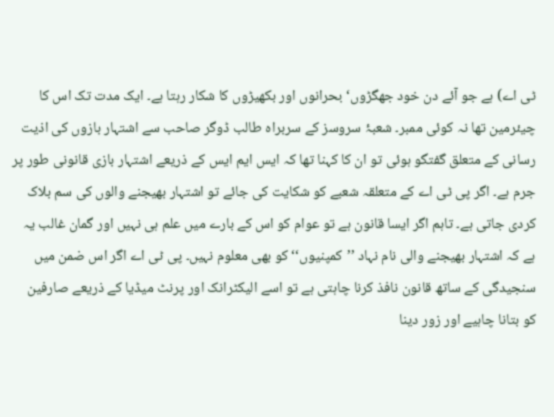ٹی اے) ہے جو آئے دن خود جھگڑوں‘ بحرانوں اور بکھیڑوں کا شکار رہتا ہے۔ ایک مدت تک اس کا چیئرمین تھا نہ کوئی ممبر۔ شعبۂ سروسز کے سربراہ طالب ڈوگر صاحب سے اشتہار بازوں کی اذیت رسانی کے متعلق گفتگو ہوئی تو ان کا کہنا تھا کہ ایس ایم ایس کے ذریعے اشتہار بازی قانونی طور پر جرم ہے۔ اگر پی ٹی اے کے متعلقہ شعبے کو شکایت کی جائے تو اشتہار بھیجنے والوں کی سم بلاک کردی جاتی ہے۔ تاہم اگر ایسا قانون ہے تو عوام کو اس کے بارے میں علم ہی نہیں اور گمان غالب یہ ہے کہ اشتہار بھیجنے والی نام نہاد ’’کمپنیوں‘‘ کو بھی معلوم نہیں۔ پی ٹی اے اگر اس ضمن میں سنجیدگی کے ساتھ قانون نافذ کرنا چاہتی ہے تو اسے الیکٹرانک اور پرنٹ میڈیا کے ذریعے صارفین کو بتانا چاہیے اور زور دینا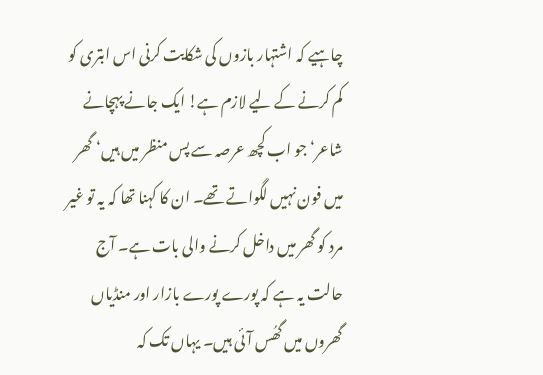چاہیے کہ اشتہار بازوں کی شکایت کرنی اس ابتری کو کم کرنے کے لیے لازم ہے! ایک جانے پہچانے شاعر‘ جو اب کچھ عرصہ سے پس منظر میں ہیں‘ گھر میں فون نہیں لگواتے تھے۔ ان کا کہنا تھا کہ یہ تو غیر مرد کو گھر میں داخل کرنے والی بات ہے۔ آج حالت یہ ہے کہ پورے پورے بازار اور منڈیاں گھروں میں گھُس آئی ہیں۔ یہاں تک کہ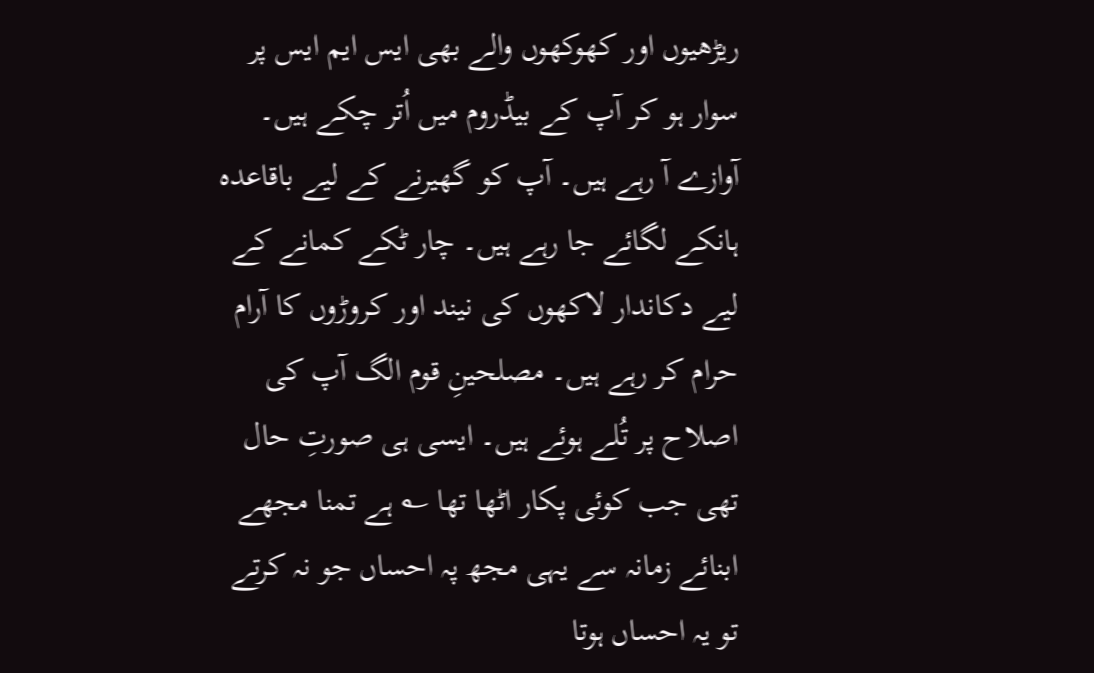ریڑھیوں اور کھوکھوں والے بھی ایس ایم ایس پر سوار ہو کر آپ کے بیڈروم میں اُتر چکے ہیں۔ آوازے آ رہے ہیں۔ آپ کو گھیرنے کے لیے باقاعدہ ہانکے لگائے جا رہے ہیں۔ چار ٹکے کمانے کے لیے دکاندار لاکھوں کی نیند اور کروڑوں کا آرام حرام کر رہے ہیں۔ مصلحینِ قوم الگ آپ کی اصلاح پر تُلے ہوئے ہیں۔ ایسی ہی صورتِ حال تھی جب کوئی پکار اٹھا تھا ؎ ہے تمنا مجھے ابنائے زمانہ سے یہی مجھ پہ احساں جو نہ کرتے تو یہ احساں ہوتا